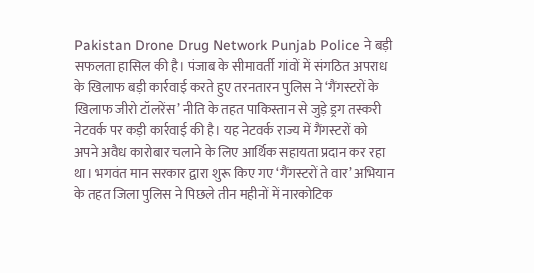Pakistan Drone Drug Network Punjab Police ने बड़ी सफलता हासिल की है। पंजाब के सीमावर्ती गांवों में संगठित अपराध के खिलाफ बड़ी कार्रवाई करते हुए तरनतारन पुलिस ने ‘गैंगस्टरों के खिलाफ जीरो टॉलरेंस’ नीति के तहत पाकिस्तान से जुड़े ड्रग तस्करी नेटवर्क पर कड़ी कार्रवाई की है। यह नेटवर्क राज्य में गैंगस्टरों को अपने अवैध कारोबार चलाने के लिए आर्थिक सहायता प्रदान कर रहा था। भगवंत मान सरकार द्वारा शुरू किए गए ‘गैंगस्टरों ते वार’ अभियान के तहत जिला पुलिस ने पिछले तीन महीनों में नारकोटिक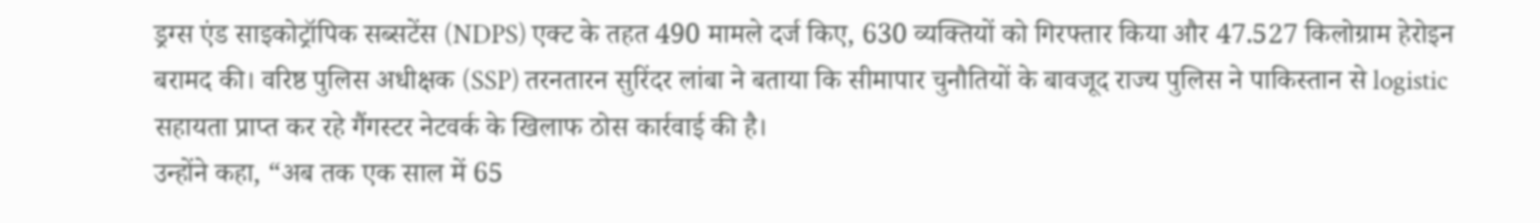ड्रग्स एंड साइकोट्रॉपिक सब्सटेंस (NDPS) एक्ट के तहत 490 मामले दर्ज किए, 630 व्यक्तियों को गिरफ्तार किया और 47.527 किलोग्राम हेरोइन बरामद की। वरिष्ठ पुलिस अधीक्षक (SSP) तरनतारन सुरिंदर लांबा ने बताया कि सीमापार चुनौतियों के बावजूद राज्य पुलिस ने पाकिस्तान से logistic सहायता प्राप्त कर रहे गैंगस्टर नेटवर्क के खिलाफ ठोस कार्रवाई की है।
उन्होंने कहा, “अब तक एक साल में 65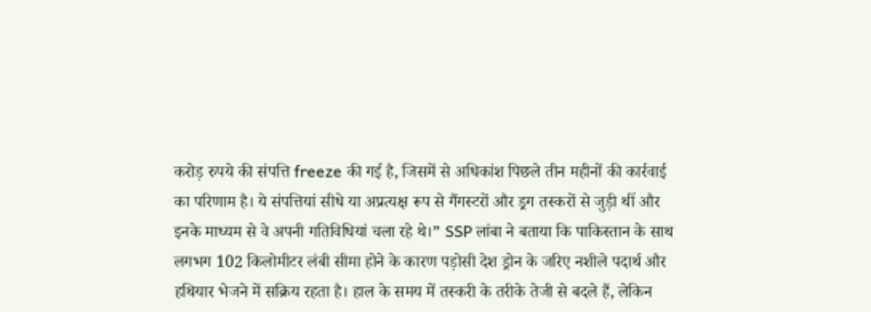करोड़ रुपये की संपत्ति freeze की गई है, जिसमें से अधिकांश पिछले तीन महीनों की कार्रवाई का परिणाम है। ये संपत्तियां सीधे या अप्रत्यक्ष रूप से गैंगस्टरों और ड्रग तस्करों से जुड़ी थीं और इनके माध्यम से वे अपनी गतिविधियां चला रहे थे।” SSP लांबा ने बताया कि पाकिस्तान के साथ लगभग 102 किलोमीटर लंबी सीमा होने के कारण पड़ोसी देश ड्रोन के जरिए नशीले पदार्थ और हथियार भेजने में सक्रिय रहता है। हाल के समय में तस्करी के तरीके तेजी से बदले हैं, लेकिन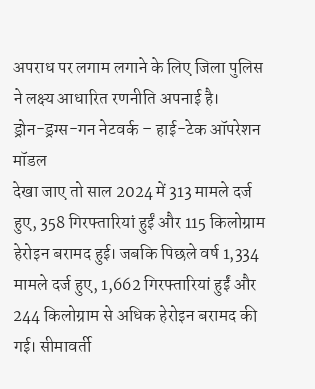अपराध पर लगाम लगाने के लिए जिला पुलिस ने लक्ष्य आधारित रणनीति अपनाई है।
ड्रोन-ड्रग्स-गन नेटवर्क – हाई-टेक ऑपरेशन मॉडल
देखा जाए तो साल 2024 में 313 मामले दर्ज हुए, 358 गिरफ्तारियां हुईं और 115 किलोग्राम हेरोइन बरामद हुई। जबकि पिछले वर्ष 1,334 मामले दर्ज हुए, 1,662 गिरफ्तारियां हुईं और 244 किलोग्राम से अधिक हेरोइन बरामद की गई। सीमावर्ती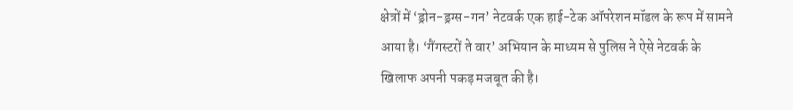क्षेत्रों में ‘ड्रोन-ड्रग्स-गन’ नेटवर्क एक हाई-टेक ऑपरेशन मॉडल के रूप में सामने आया है। ‘गैंगस्टरों ते वार’ अभियान के माध्यम से पुलिस ने ऐसे नेटवर्क के खिलाफ अपनी पकड़ मजबूत की है।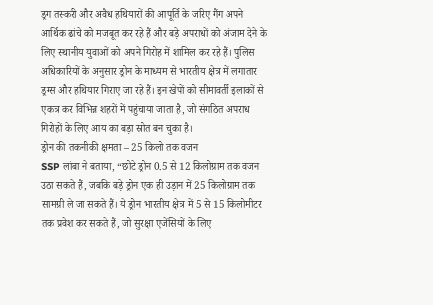ड्रग तस्करी और अवैध हथियारों की आपूर्ति के जरिए गैंग अपने आर्थिक ढांचे को मजबूत कर रहे हैं और बड़े अपराधों को अंजाम देने के लिए स्थानीय युवाओं को अपने गिरोह में शामिल कर रहे हैं। पुलिस अधिकारियों के अनुसार ड्रोन के माध्यम से भारतीय क्षेत्र में लगातार ड्रग्स और हथियार गिराए जा रहे हैं। इन खेपों को सीमावर्ती इलाकों से एकत्र कर विभिन्न शहरों में पहुंचाया जाता है, जो संगठित अपराध गिरोहों के लिए आय का बड़ा स्रोत बन चुका है।
ड्रोन की तकनीकी क्षमता – 25 किलो तक वजन
SSP लांबा ने बताया, “छोटे ड्रोन 0.5 से 12 किलोग्राम तक वजन उठा सकते हैं, जबकि बड़े ड्रोन एक ही उड़ान में 25 किलोग्राम तक सामग्री ले जा सकते हैं। ये ड्रोन भारतीय क्षेत्र में 5 से 15 किलोमीटर तक प्रवेश कर सकते हैं, जो सुरक्षा एजेंसियों के लिए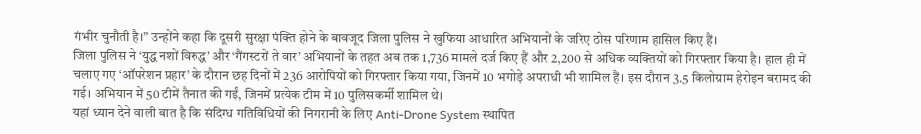गंभीर चुनौती है।” उन्होंने कहा कि दूसरी सुरक्षा पंक्ति होने के बावजूद जिला पुलिस ने खुफिया आधारित अभियानों के जरिए ठोस परिणाम हासिल किए हैं।
जिला पुलिस ने ‘युद्ध नशों विरुद्ध’ और ‘गैंगस्टरों ते वार’ अभियानों के तहत अब तक 1,736 मामले दर्ज किए हैं और 2,200 से अधिक व्यक्तियों को गिरफ्तार किया है। हाल ही में चलाए गए ‘ऑपरेशन प्रहार’ के दौरान छह दिनों में 236 आरोपियों को गिरफ्तार किया गया, जिनमें 10 भगोड़े अपराधी भी शामिल हैं। इस दौरान 3.5 किलोग्राम हेरोइन बरामद की गई। अभियान में 50 टीमें तैनात की गईं, जिनमें प्रत्येक टीम में 10 पुलिसकर्मी शामिल थे।
यहां ध्यान देने वाली बात है कि संदिग्ध गतिविधियों की निगरानी के लिए Anti-Drone System स्थापित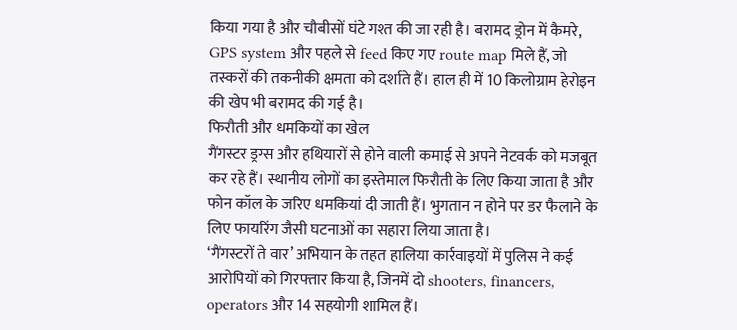किया गया है और चौबीसों घंटे गश्त की जा रही है। बरामद ड्रोन में कैमरे, GPS system और पहले से feed किए गए route map मिले हैं, जो तस्करों की तकनीकी क्षमता को दर्शाते हैं। हाल ही में 10 किलोग्राम हेरोइन की खेप भी बरामद की गई है।
फिरौती और धमकियों का खेल
गैंगस्टर ड्रग्स और हथियारों से होने वाली कमाई से अपने नेटवर्क को मजबूत कर रहे हैं। स्थानीय लोगों का इस्तेमाल फिरौती के लिए किया जाता है और फोन कॉल के जरिए धमकियां दी जाती हैं। भुगतान न होने पर डर फैलाने के लिए फायरिंग जैसी घटनाओं का सहारा लिया जाता है।
‘गैंगस्टरों ते वार’ अभियान के तहत हालिया कार्रवाइयों में पुलिस ने कई आरोपियों को गिरफ्तार किया है, जिनमें दो shooters, financers, operators और 14 सहयोगी शामिल हैं।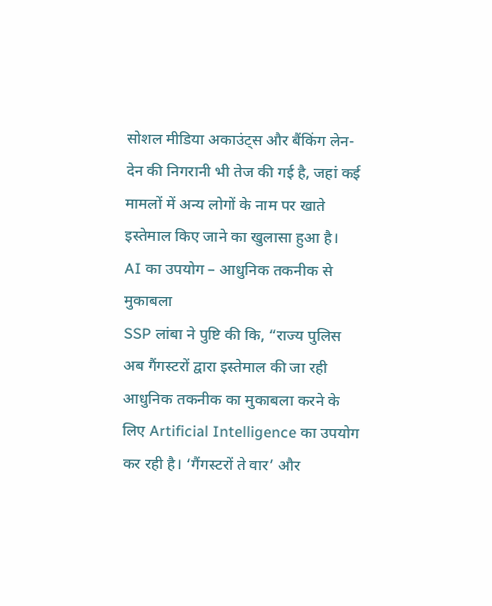सोशल मीडिया अकाउंट्स और बैंकिंग लेन-देन की निगरानी भी तेज की गई है, जहां कई मामलों में अन्य लोगों के नाम पर खाते इस्तेमाल किए जाने का खुलासा हुआ है।
AI का उपयोग – आधुनिक तकनीक से मुकाबला
SSP लांबा ने पुष्टि की कि, “राज्य पुलिस अब गैंगस्टरों द्वारा इस्तेमाल की जा रही आधुनिक तकनीक का मुकाबला करने के लिए Artificial Intelligence का उपयोग कर रही है। ‘गैंगस्टरों ते वार’ और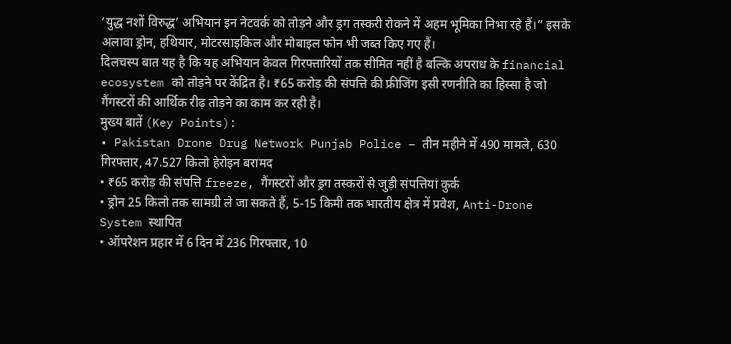‘युद्ध नशों विरुद्ध’ अभियान इन नेटवर्क को तोड़ने और ड्रग तस्करी रोकने में अहम भूमिका निभा रहे हैं।” इसके अलावा ड्रोन, हथियार, मोटरसाइकिल और मोबाइल फोन भी जब्त किए गए हैं।
दिलचस्प बात यह है कि यह अभियान केवल गिरफ्तारियों तक सीमित नहीं है बल्कि अपराध के financial ecosystem को तोड़ने पर केंद्रित है। ₹65 करोड़ की संपत्ति की फ्रीजिंग इसी रणनीति का हिस्सा है जो गैंगस्टरों की आर्थिक रीढ़ तोड़ने का काम कर रही है।
मुख्य बातें (Key Points):
• Pakistan Drone Drug Network Punjab Police – तीन महीने में 490 मामले, 630 गिरफ्तार, 47.527 किलो हेरोइन बरामद
• ₹65 करोड़ की संपत्ति freeze, गैंगस्टरों और ड्रग तस्करों से जुड़ी संपत्तियां कुर्क
• ड्रोन 25 किलो तक सामग्री ले जा सकते हैं, 5-15 किमी तक भारतीय क्षेत्र में प्रवेश, Anti-Drone System स्थापित
• ऑपरेशन प्रहार में 6 दिन में 236 गिरफ्तार, 10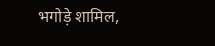भगोड़े शामिल,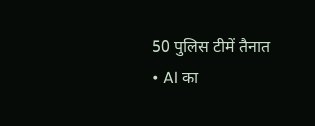50 पुलिस टीमें तैनात
• AI का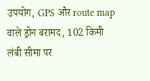उपयोग, GPS और route map वाले ड्रोन बरामद, 102 किमी लंबी सीमा पर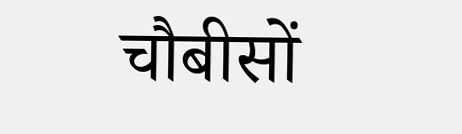चौबीसों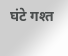घंटे गश्त